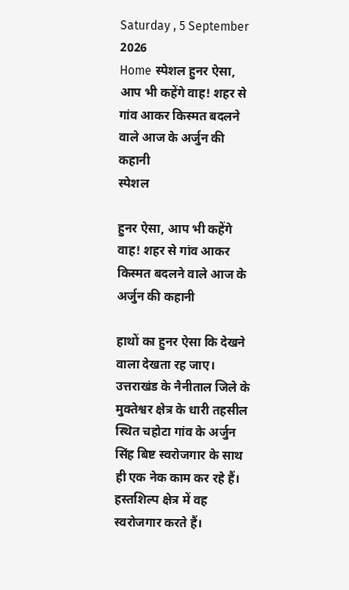Saturday , 5 September 2026
Home स्पेशल हुनर ऐसा, आप भी कहेंगे वाह! शहर से गांव आकर किस्मत बदलने वाले आज के अर्जुन की कहानी
स्पेशल

हुनर ऐसा, आप भी कहेंगे वाह! शहर से गांव आकर किस्मत बदलने वाले आज के अर्जुन की कहानी

हाथों का हुनर ऐसा कि देखने वाला देखता रह जाए। उत्तराखंड के नैनीताल जिले के मुक्तेश्वर क्षेत्र के धारी तहसील स्थित चहोटा गांव के अर्जुन सिंह बिष्ट स्वरोजगार के साथ ही एक नेक काम कर रहे हैं। हस्तशिल्प क्षेत्र में वह स्वरोजगार करते हैं।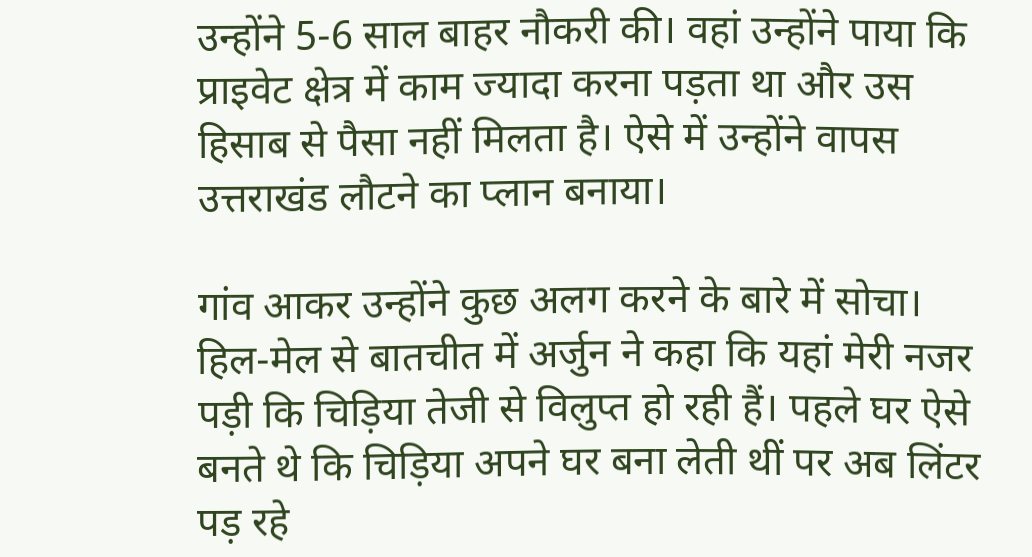उन्होंने 5-6 साल बाहर नौकरी की। वहां उन्होंने पाया कि प्राइवेट क्षेत्र में काम ज्यादा करना पड़ता था और उस हिसाब से पैसा नहीं मिलता है। ऐसे में उन्होंने वापस उत्तराखंड लौटने का प्लान बनाया।

गांव आकर उन्होंने कुछ अलग करने के बारे में सोचा। हिल-मेल से बातचीत में अर्जुन ने कहा कि यहां मेरी नजर पड़ी कि चिड़िया तेजी से विलुप्त हो रही हैं। पहले घर ऐसे बनते थे कि चिड़िया अपने घर बना लेती थीं पर अब लिंटर पड़ रहे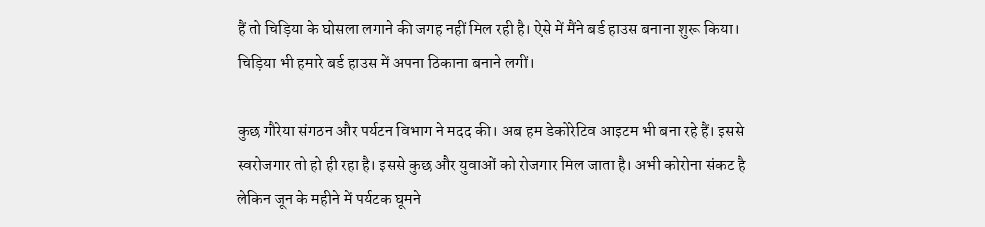हैं तो चिड़िया के घोसला लगाने की जगह नहीं मिल रही है। ऐसे में मैंने बर्ड हाउस बनाना शुरू किया। चिड़िया भी हमारे बर्ड हाउस में अपना ठिकाना बनाने लगीं।

कुछ गौरेया संगठन और पर्यटन विभाग ने मदद की। अब हम डेकोरेटिव आइटम भी बना रहे हैं। इससे स्वरोजगार तो हो ही रहा है। इससे कुछ और युवाओं को रोजगार मिल जाता है। अभी कोरोना संकट है लेकिन जून के महीने में पर्यटक घूमने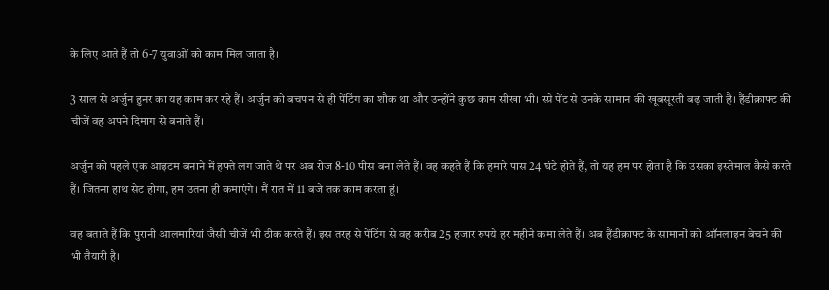के लिए आते हैं तो 6-7 युवाओं को काम मिल जाता है।

3 साल से अर्जुन हुनर का यह काम कर रहे हैं। अर्जुन को बचपन से ही पेंटिंग का शौक था और उन्होंने कुछ काम सीखा भी। स्प्रे पेंट से उनके सामान की खूबसूरती बढ़ जाती है। हैंडीक्राफ्ट की चीजें वह अपने दिमाग से बनाते हैं।

अर्जुन को पहले एक आइटम बनाने में हफ्ते लग जाते थे पर अब रोज 8-10 पीस बना लेते हैं। वह कहते हैं कि हमारे पास 24 घंटे होते हैं, तो यह हम पर होता है कि उसका इस्तेमाल कैसे करते हैं। जितना हाथ सेट होगा, हम उतना ही कमाएंगे। मैं रात में 11 बजे तक काम करता हूं।

वह बताते हैं कि पुरानी आलमारियां जैसी चीजें भी ठीक करते हैं। इस तरह से पेंटिंग से वह करीब 25 हजार रुपये हर महीने कमा लेते हैं। अब हैंडीक्राफ्ट के सामानों को ऑनलाइन बेचने की भी तैयारी है।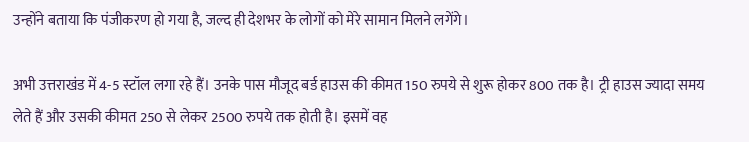उन्होंने बताया कि पंजीकरण हो गया है, जल्द ही देशभर के लोगों को मेरे सामान मिलने लगेंगे।

अभी उत्तराखंड में 4-5 स्टॉल लगा रहे हैं। उनके पास मौजूद बर्ड हाउस की कीमत 150 रुपये से शुरू होकर 800 तक है। ट्री हाउस ज्यादा समय लेते हैं और उसकी कीमत 250 से लेकर 2500 रुपये तक होती है। इसमें वह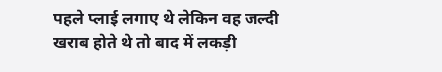पहले प्लाई लगाए थे लेकिन वह जल्दी खराब होते थे तो बाद में लकड़ी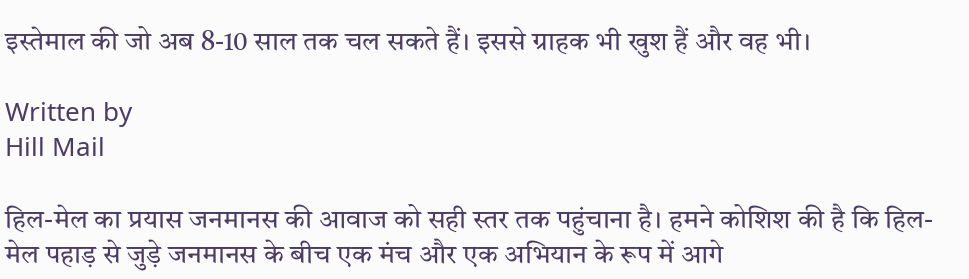इस्तेमाल की जो अब 8-10 साल तक चल सकते हैं। इससे ग्राहक भी खुश हैं और वह भी।

Written by
Hill Mail

हिल-मेल का प्रयास जनमानस की आवाज को सही स्तर तक पहुंचाना है। हमने कोशिश की है कि हिल-मेल पहाड़ से जुड़े जनमानस के बीच एक मंच और एक अभियान के रूप में आगे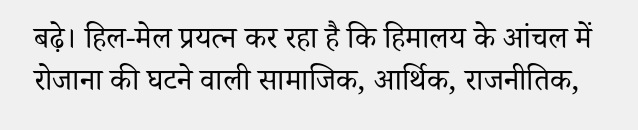बढ़े। हिल-मेल प्रयत्न कर रहा है कि हिमालय के आंचल में रोजाना की घटने वाली सामाजिक, आर्थिक, राजनीतिक,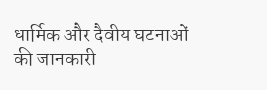धार्मिक और दैवीय घटनाओं की जानकारी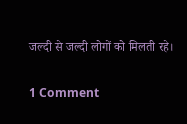जल्दी से जल्दी लोगों को मिलती रहे।

1 Comment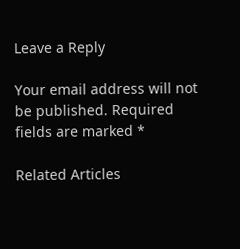Leave a Reply

Your email address will not be published. Required fields are marked *

Related Articles